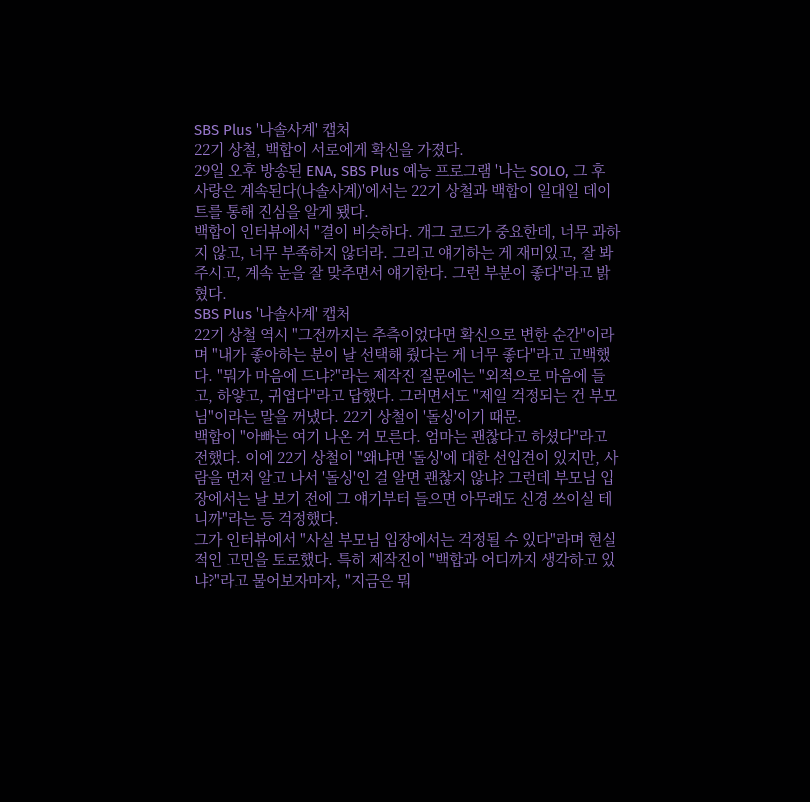SBS Plus '나솔사계' 캡처
22기 상철, 백합이 서로에게 확신을 가졌다.
29일 오후 방송된 ENA, SBS Plus 예능 프로그램 '나는 SOLO, 그 후 사랑은 계속된다(나솔사계)'에서는 22기 상철과 백합이 일대일 데이트를 통해 진심을 알게 됐다.
백합이 인터뷰에서 "결이 비슷하다. 개그 코드가 중요한데, 너무 과하지 않고, 너무 부족하지 않더라. 그리고 얘기하는 게 재미있고, 잘 봐주시고, 계속 눈을 잘 맞추면서 얘기한다. 그런 부분이 좋다"라고 밝혔다.
SBS Plus '나솔사계' 캡처
22기 상철 역시 "그전까지는 추측이었다면 확신으로 변한 순간"이라며 "내가 좋아하는 분이 날 선택해 줬다는 게 너무 좋다"라고 고백했다. "뭐가 마음에 드냐?"라는 제작진 질문에는 "외적으로 마음에 들고, 하얗고, 귀엽다"라고 답했다. 그러면서도 "제일 걱정되는 건 부모님"이라는 말을 꺼냈다. 22기 상철이 '돌싱'이기 때문.
백합이 "아빠는 여기 나온 거 모른다. 엄마는 괜찮다고 하셨다"라고 전했다. 이에 22기 상철이 "왜냐면 '돌싱'에 대한 선입견이 있지만, 사람을 먼저 알고 나서 '돌싱'인 걸 알면 괜찮지 않냐? 그런데 부모님 입장에서는 날 보기 전에 그 얘기부터 들으면 아무래도 신경 쓰이실 테니까"라는 등 걱정했다.
그가 인터뷰에서 "사실 부모님 입장에서는 걱정될 수 있다"라며 현실적인 고민을 토로했다. 특히 제작진이 "백합과 어디까지 생각하고 있냐?"라고 물어보자마자, "지금은 뭐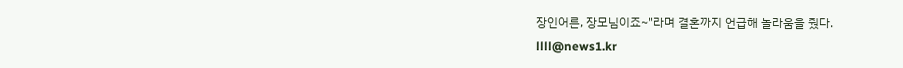장인어른, 장모님이죠~"라며 결혼까지 언급해 놀라움을 줬다.
llll@news1.kr